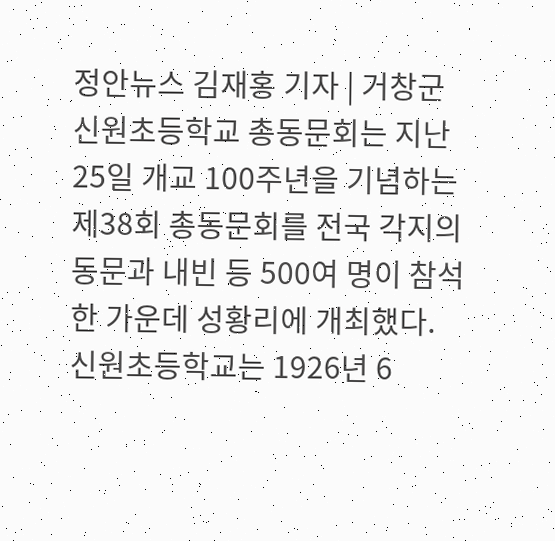정안뉴스 김재홍 기자 | 거창군 신원초등학교 총동문회는 지난 25일 개교 100주년을 기념하는 제38회 총동문회를 전국 각지의 동문과 내빈 등 500여 명이 참석한 가운데 성황리에 개최했다.
신원초등학교는 1926년 6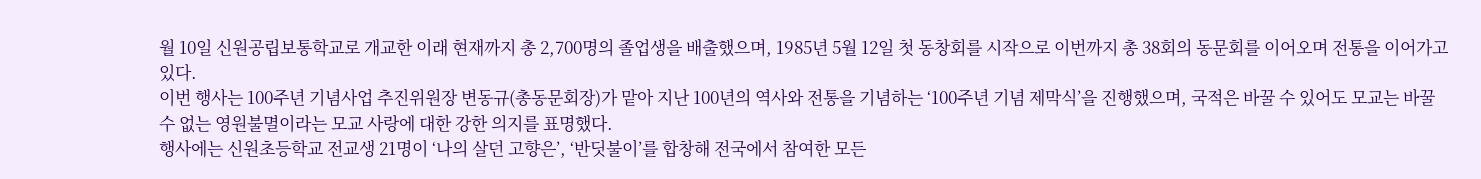월 10일 신원공립보통학교로 개교한 이래 현재까지 총 2,700명의 졸업생을 배출했으며, 1985년 5월 12일 첫 동창회를 시작으로 이번까지 총 38회의 동문회를 이어오며 전통을 이어가고 있다.
이번 행사는 100주년 기념사업 추진위원장 변동규(총동문회장)가 맡아 지난 100년의 역사와 전통을 기념하는 ‘100주년 기념 제막식’을 진행했으며, 국적은 바꿀 수 있어도 모교는 바꿀 수 없는 영원불멸이라는 모교 사랑에 대한 강한 의지를 표명했다.
행사에는 신원초등학교 전교생 21명이 ‘나의 살던 고향은’, ‘반딧불이’를 합창해 전국에서 참여한 모든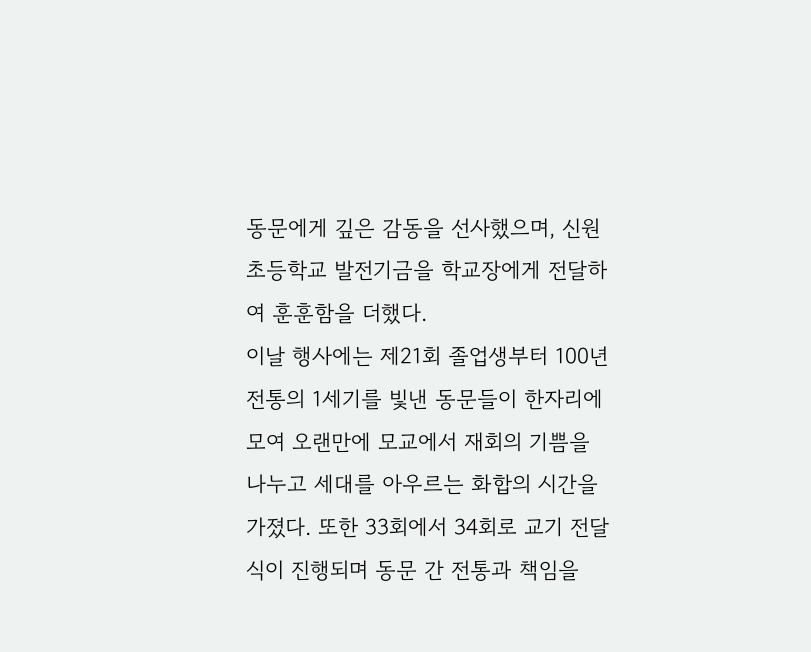동문에게 깊은 감동을 선사했으며, 신원초등학교 발전기금을 학교장에게 전달하여 훈훈함을 더했다.
이날 행사에는 제21회 졸업생부터 100년 전통의 1세기를 빛낸 동문들이 한자리에 모여 오랜만에 모교에서 재회의 기쁨을 나누고 세대를 아우르는 화합의 시간을 가졌다. 또한 33회에서 34회로 교기 전달식이 진행되며 동문 간 전통과 책임을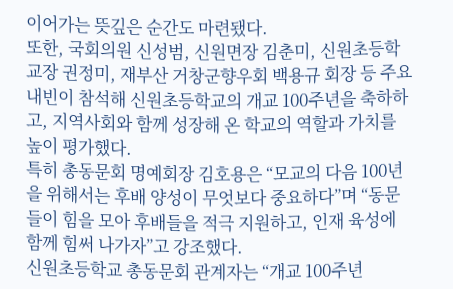이어가는 뜻깊은 순간도 마련됐다.
또한, 국회의원 신성범, 신원면장 김춘미, 신원초등학교장 권정미, 재부산 거창군향우회 백용규 회장 등 주요 내빈이 참석해 신원초등학교의 개교 100주년을 축하하고, 지역사회와 함께 성장해 온 학교의 역할과 가치를 높이 평가했다.
특히 총동문회 명예회장 김호용은 “모교의 다음 100년을 위해서는 후배 양성이 무엇보다 중요하다”며 “동문들이 힘을 모아 후배들을 적극 지원하고, 인재 육성에 함께 힘써 나가자”고 강조했다.
신원초등학교 총동문회 관계자는 “개교 100주년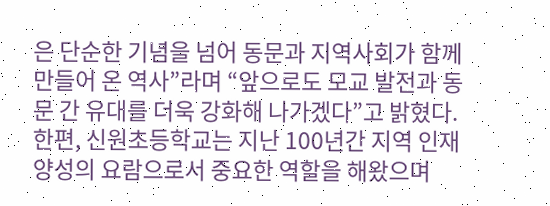은 단순한 기념을 넘어 동문과 지역사회가 함께 만들어 온 역사”라며 “앞으로도 모교 발전과 동문 간 유대를 더욱 강화해 나가겠다”고 밝혔다.
한편, 신원초등학교는 지난 100년간 지역 인재 양성의 요람으로서 중요한 역할을 해왔으며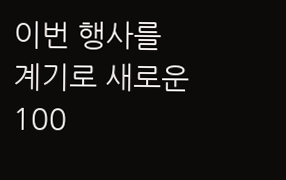이번 행사를 계기로 새로운 100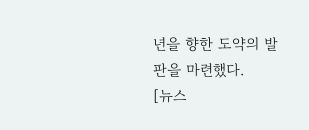년을 향한 도약의 발판을 마련했다.
[뉴스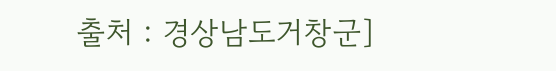출처 : 경상남도거창군]